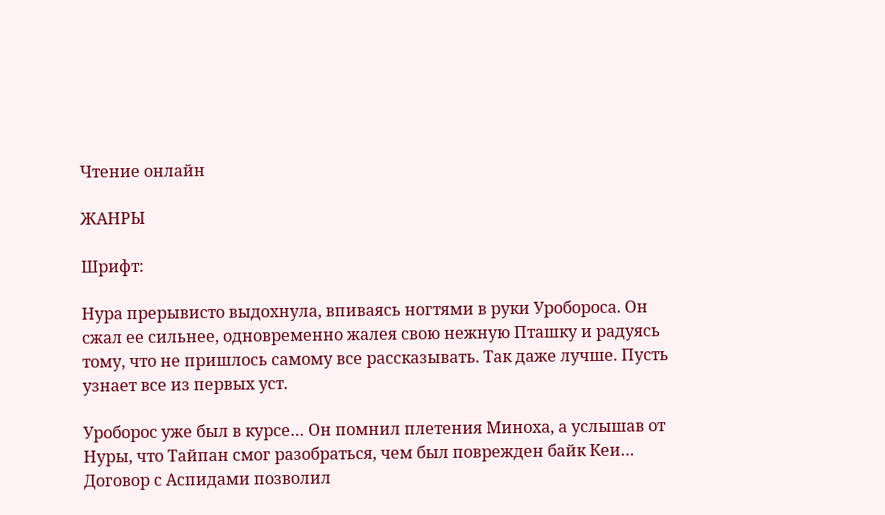Чтение онлайн

ЖАНРЫ

Шрифт:

Нура прерывисто выдохнула, впиваясь ногтями в руки Уробороса. Он сжал ее сильнее, одновременно жалея свою нежную Пташку и радуясь тому, что не пришлось самому все рассказывать. Так даже лучше. Пусть узнает все из первых уст.

Уроборос уже был в курсе… Он помнил плетения Миноха, а услышав от Нуры, что Тайпан смог разобраться, чем был поврежден байк Кеи… Договор с Аспидами позволил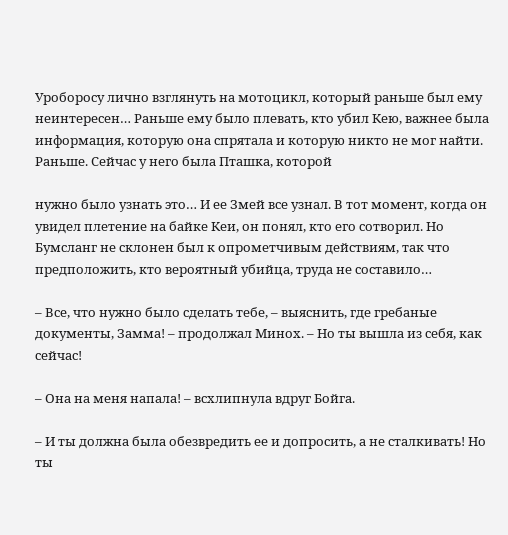Уроборосу лично взглянуть на мотоцикл, который раньше был ему неинтересен… Раньше ему было плевать, кто убил Кею, важнее была информация, которую она спрятала и которую никто не мог найти. Раньше. Сейчас у него была Пташка, которой

нужно было узнать это… И ее Змей все узнал. В тот момент, когда он увидел плетение на байке Кеи, он понял, кто его сотворил. Но Бумсланг не склонен был к опрометчивым действиям, так что предположить, кто вероятный убийца, труда не составило…

– Все, что нужно было сделать тебе, – выяснить, где гребаные документы, Замма! – продолжал Минох. – Но ты вышла из себя, как сейчас!

– Она на меня напала! – всхлипнула вдруг Бойга.

– И ты должна была обезвредить ее и допросить, а не сталкивать! Но ты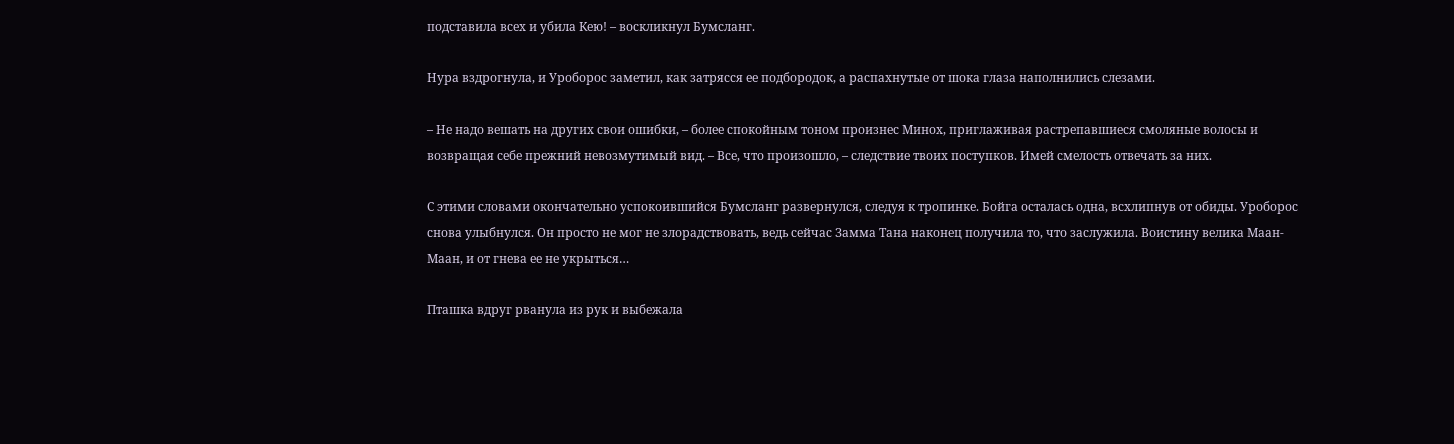подставила всех и убила Кею! – воскликнул Бумсланг.

Нура вздрогнула, и Уроборос заметил, как затрясся ее подбородок, а распахнутые от шока глаза наполнились слезами.

– Не надо вешать на других свои ошибки, – более спокойным тоном произнес Минох, приглаживая растрепавшиеся смоляные волосы и возвращая себе прежний невозмутимый вид. – Все, что произошло, – следствие твоих поступков. Имей смелость отвечать за них.

С этими словами окончательно успокоившийся Бумсланг развернулся, следуя к тропинке. Бойга осталась одна, всхлипнув от обиды. Уроборос снова улыбнулся. Он просто не мог не злорадствовать, ведь сейчас Замма Тана наконец получила то, что заслужила. Воистину велика Маан-Маан, и от гнева ее не укрыться…

Пташка вдруг рванула из рук и выбежала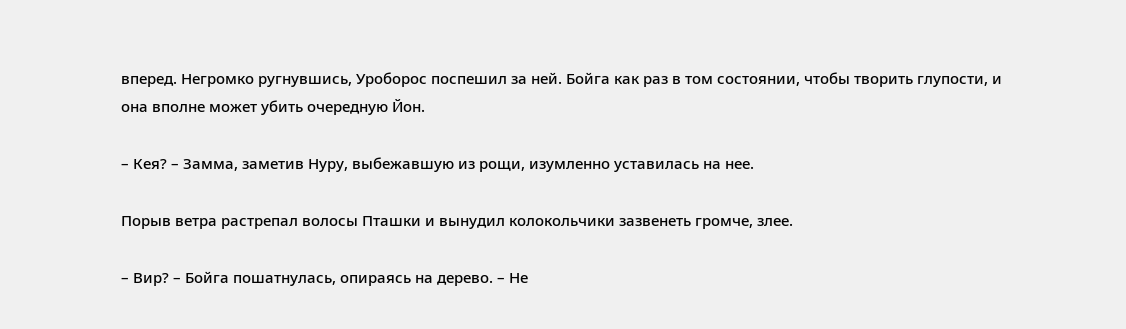вперед. Негромко ругнувшись, Уроборос поспешил за ней. Бойга как раз в том состоянии, чтобы творить глупости, и она вполне может убить очередную Йон.

– Кея? – Замма, заметив Нуру, выбежавшую из рощи, изумленно уставилась на нее.

Порыв ветра растрепал волосы Пташки и вынудил колокольчики зазвенеть громче, злее.

– Вир? – Бойга пошатнулась, опираясь на дерево. – Не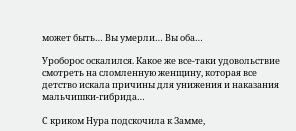может быть… Вы умерли… Вы оба…

Уроборос оскалился. Какое же все-таки удовольствие смотреть на сломленную женщину, которая все детство искала причины для унижения и наказания мальчишки-гибрида…

С криком Нура подскочила к Замме,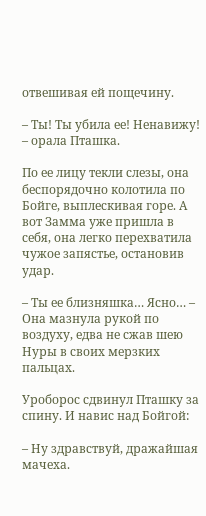отвешивая ей пощечину.

– Ты! Ты убила ее! Ненавижу! – орала Пташка.

По ее лицу текли слезы, она беспорядочно колотила по Бойге, выплескивая горе. А вот Замма уже пришла в себя, она легко перехватила чужое запястье, остановив удар.

– Ты ее близняшка… Ясно… – Она мазнула рукой по воздуху, едва не сжав шею Нуры в своих мерзких пальцах.

Уроборос сдвинул Пташку за спину. И навис над Бойгой:

– Ну здравствуй, дражайшая мачеха.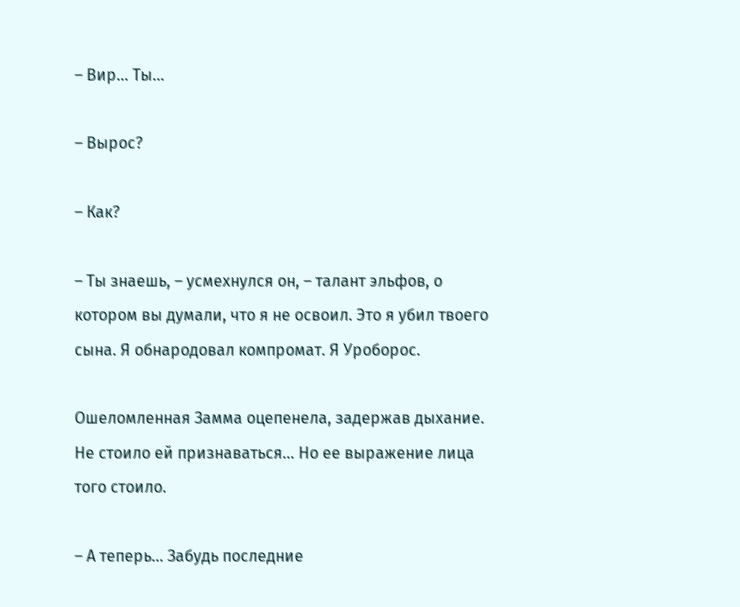– Вир… Ты…

– Вырос?

– Как?

– Ты знаешь, – усмехнулся он, – талант эльфов, о котором вы думали, что я не освоил. Это я убил твоего сына. Я обнародовал компромат. Я Уроборос.

Ошеломленная Замма оцепенела, задержав дыхание. Не стоило ей признаваться… Но ее выражение лица того стоило.

– А теперь… Забудь последние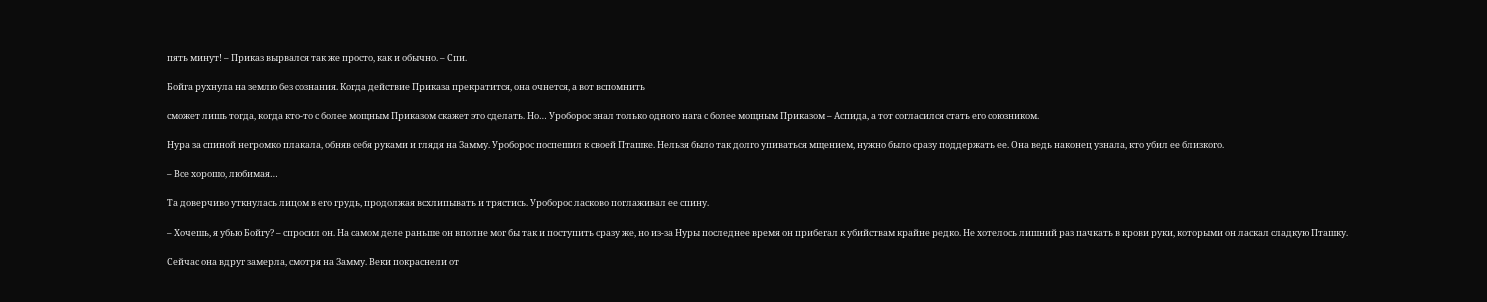пять минут! – Приказ вырвался так же просто, как и обычно. – Спи.

Бойга рухнула на землю без сознания. Когда действие Приказа прекратится, она очнется, а вот вспомнить

сможет лишь тогда, когда кто-то с более мощным Приказом скажет это сделать. Но… Уроборос знал только одного нага с более мощным Приказом – Аспида, а тот согласился стать его союзником.

Нура за спиной негромко плакала, обняв себя руками и глядя на Замму. Уроборос поспешил к своей Пташке. Нельзя было так долго упиваться мщением, нужно было сразу поддержать ее. Она ведь наконец узнала, кто убил ее близкого.

– Все хорошо, любимая…

Та доверчиво уткнулась лицом в его грудь, продолжая всхлипывать и трястись. Уроборос ласково поглаживал ее спину.

– Хочешь, я убью Бойгу? – спросил он. На самом деле раньше он вполне мог бы так и поступить сразу же, но из-за Нуры последнее время он прибегал к убийствам крайне редко. Не хотелось лишний раз пачкать в крови руки, которыми он ласкал сладкую Пташку.

Сейчас она вдруг замерла, смотря на Замму. Веки покраснели от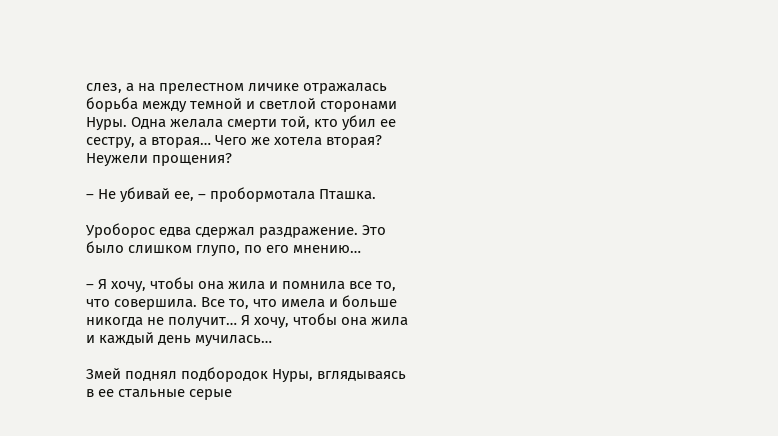слез, а на прелестном личике отражалась борьба между темной и светлой сторонами Нуры. Одна желала смерти той, кто убил ее сестру, а вторая… Чего же хотела вторая? Неужели прощения?

– Не убивай ее, – пробормотала Пташка.

Уроборос едва сдержал раздражение. Это было слишком глупо, по его мнению…

– Я хочу, чтобы она жила и помнила все то, что совершила. Все то, что имела и больше никогда не получит… Я хочу, чтобы она жила и каждый день мучилась…

Змей поднял подбородок Нуры, вглядываясь в ее стальные серые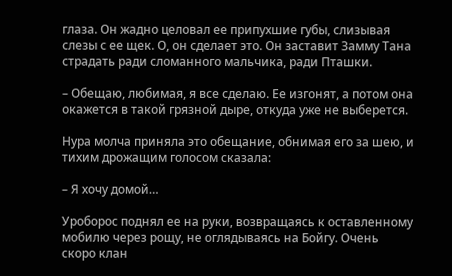глаза. Он жадно целовал ее припухшие губы, слизывая слезы с ее щек. О, он сделает это. Он заставит Замму Тана страдать ради сломанного мальчика, ради Пташки.

– Обещаю, любимая, я все сделаю. Ее изгонят, а потом она окажется в такой грязной дыре, откуда уже не выберется.

Нура молча приняла это обещание, обнимая его за шею, и тихим дрожащим голосом сказала:

– Я хочу домой…

Уроборос поднял ее на руки, возвращаясь к оставленному мобилю через рощу, не оглядываясь на Бойгу. Очень скоро клан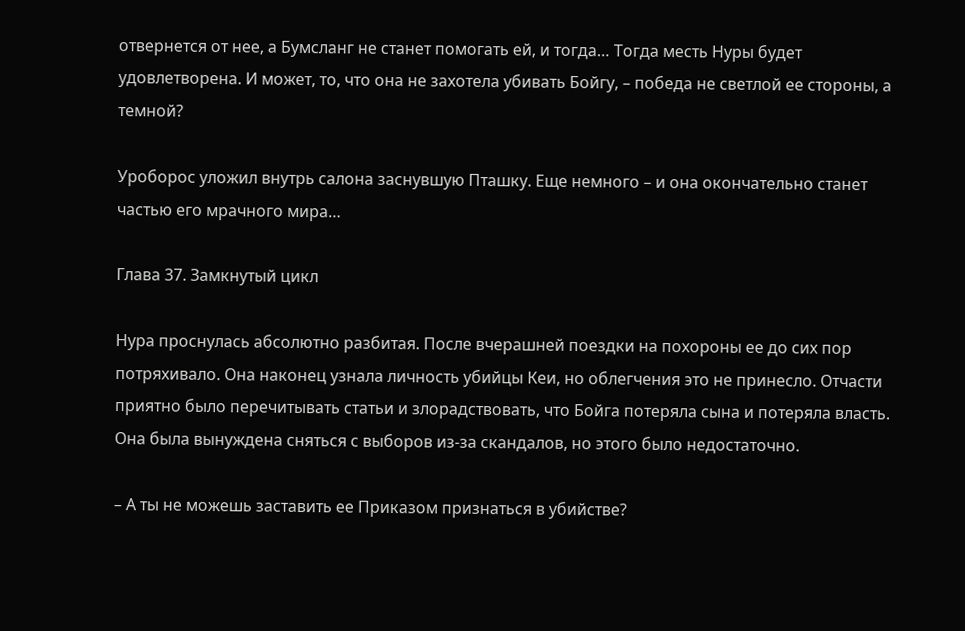отвернется от нее, а Бумсланг не станет помогать ей, и тогда… Тогда месть Нуры будет удовлетворена. И может, то, что она не захотела убивать Бойгу, – победа не светлой ее стороны, а темной?

Уроборос уложил внутрь салона заснувшую Пташку. Еще немного – и она окончательно станет частью его мрачного мира…

Глава 37. Замкнутый цикл

Нура проснулась абсолютно разбитая. После вчерашней поездки на похороны ее до сих пор потряхивало. Она наконец узнала личность убийцы Кеи, но облегчения это не принесло. Отчасти приятно было перечитывать статьи и злорадствовать, что Бойга потеряла сына и потеряла власть. Она была вынуждена сняться с выборов из-за скандалов, но этого было недостаточно.

– А ты не можешь заставить ее Приказом признаться в убийстве?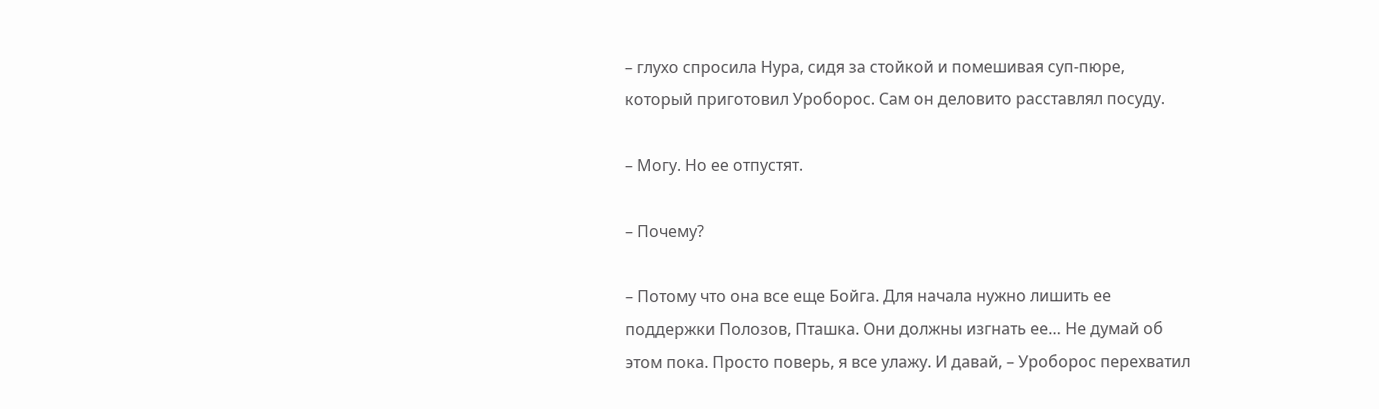– глухо спросила Нура, сидя за стойкой и помешивая суп-пюре, который приготовил Уроборос. Сам он деловито расставлял посуду.

– Могу. Но ее отпустят.

– Почему?

– Потому что она все еще Бойга. Для начала нужно лишить ее поддержки Полозов, Пташка. Они должны изгнать ее… Не думай об этом пока. Просто поверь, я все улажу. И давай, – Уроборос перехватил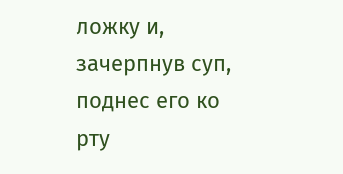ложку и, зачерпнув суп, поднес его ко рту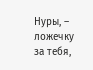Нуры, – ложечку за тебя,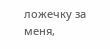ложечку за меня,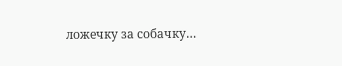ложечку за собачку…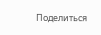Поделиться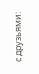с друзьями: